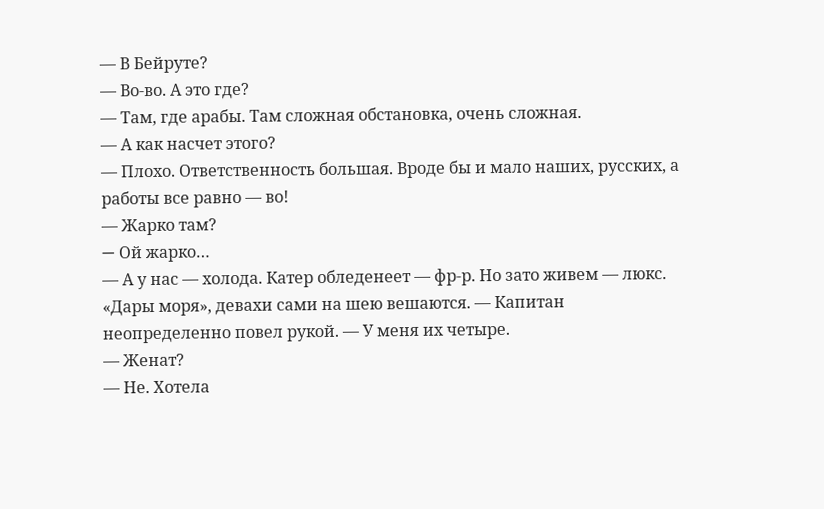— В Бейруте?
— Во-во. А это где?
— Там, где арабы. Там сложная обстановка, очень сложная.
— А как насчет этого?
— Плохо. Ответственность большая. Вроде бы и мало наших, русских, а работы все равно — во!
— Жарко там?
— Oй жарко…
— А у нас — холода. Катер обледенеет — фр-р. Но зато живем — люкс. «Дары моря», девахи сами на шею вешаются. — Капитан неопределенно повел рукой. — У меня их четыре.
— Женат?
— Не. Хотела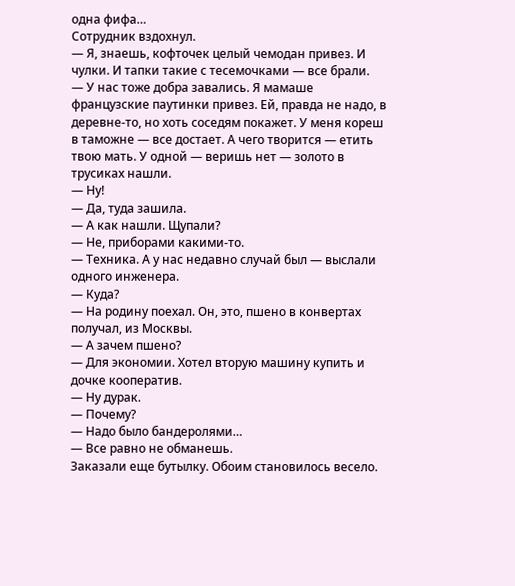одна фифа…
Сотрудник вздохнул.
— Я, знаешь, кофточек целый чемодан привез. И чулки. И тапки такие с тесемочками — все брали.
— У нас тоже добра завались. Я мамаше французские паутинки привез. Ей, правда не надо, в деревне-то, но хоть соседям покажет. У меня кореш в таможне — все достает. А чего творится — етить твою мать. У одной — веришь нет — золото в трусиках нашли.
— Ну!
— Да, туда зашила.
— А как нашли. Щупали?
— Не, приборами какими-то.
— Техника. А у нас недавно случай был — выслали одного инженера.
— Куда?
— На родину поехал. Он, это, пшено в конвертах получал, из Москвы.
— А зачем пшено?
— Для экономии. Хотел вторую машину купить и дочке кооператив.
— Ну дурак.
— Почему?
— Надо было бандеролями…
— Все равно не обманешь.
Заказали еще бутылку. Обоим становилось весело.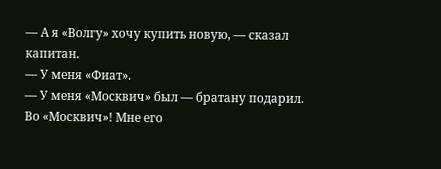— А я «Волгу» хочу купить новую, — сказал капитан.
— У меня «Фиат».
— У меня «Москвич» был — братану подарил. Во «Москвич»! Мне его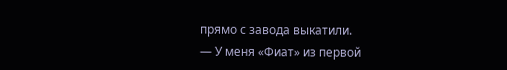прямо с завода выкатили.
— У меня «Фиат» из первой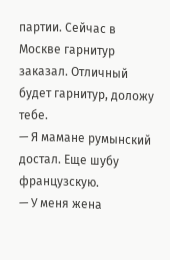партии. Сейчас в Москве гарнитур заказал. Отличный будет гарнитур, доложу тебе.
— Я мамане румынский достал. Еще шубу французскую.
— У меня жена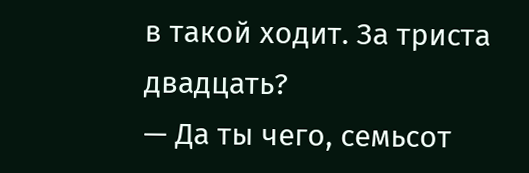в такой ходит. За триста двадцать?
— Да ты чего, семьсот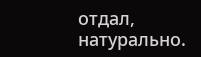отдал, натурально.